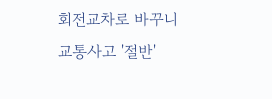회전교차로 바꾸니 교통사고 '절반'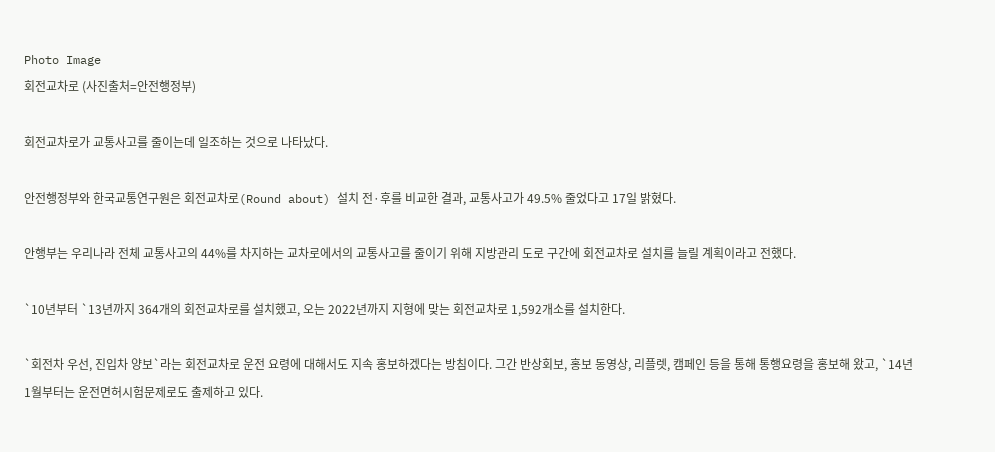Photo Image
회전교차로 (사진출처=안전행정부)

회전교차로가 교통사고를 줄이는데 일조하는 것으로 나타났다.

안전행정부와 한국교통연구원은 회전교차로(Round about) 설치 전·후를 비교한 결과, 교통사고가 49.5% 줄었다고 17일 밝혔다.

안행부는 우리나라 전체 교통사고의 44%를 차지하는 교차로에서의 교통사고를 줄이기 위해 지방관리 도로 구간에 회전교차로 설치를 늘릴 계획이라고 전했다.

`10년부터 `13년까지 364개의 회전교차로를 설치했고, 오는 2022년까지 지형에 맞는 회전교차로 1,592개소를 설치한다.

`회전차 우선, 진입차 양보`라는 회전교차로 운전 요령에 대해서도 지속 홍보하겠다는 방침이다. 그간 반상회보, 홍보 동영상, 리플렛, 캠페인 등을 통해 통행요령을 홍보해 왔고, `14년 1월부터는 운전면허시험문제로도 출제하고 있다.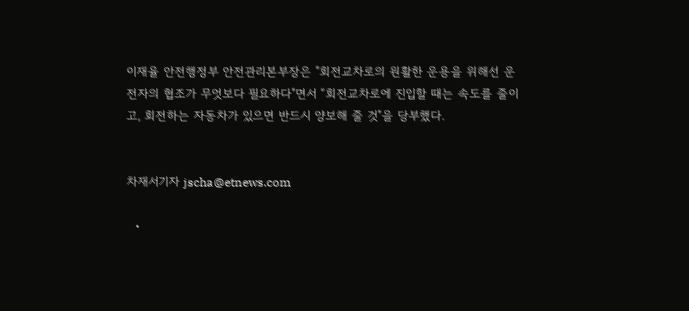이재율 안전행정부 안전관리본부장은 "회전교차로의 원활한 운용을 위해선 운전자의 협조가 무엇보다 필요하다"면서 “회전교차로에 진입할 때는 속도를 줄이고, 회전하는 자동차가 있으면 반드시 양보해 줄 것"을 당부했다.


차재서기자 jscha@etnews.com

  •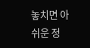놓치면 아쉬운 정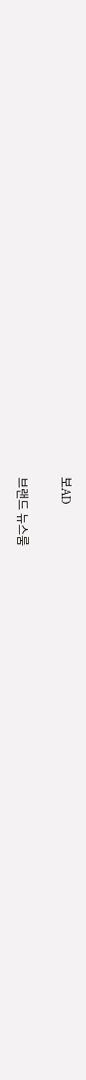보AD

브랜드 뉴스룸